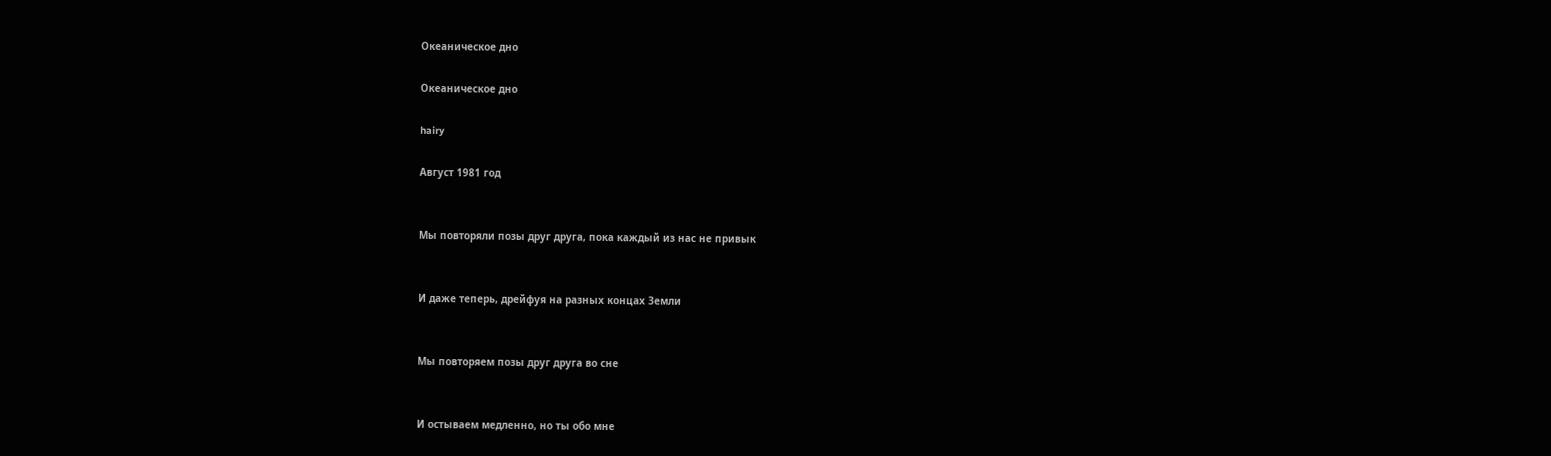Океаническое дно

Океаническое дно

hairy

Август 1981 год


Мы повторяли позы друг друга, пока каждый из нас не привык


И даже теперь, дрейфуя на разных концах Земли


Мы повторяем позы друг друга во сне


И остываем медленно, но ты обо мне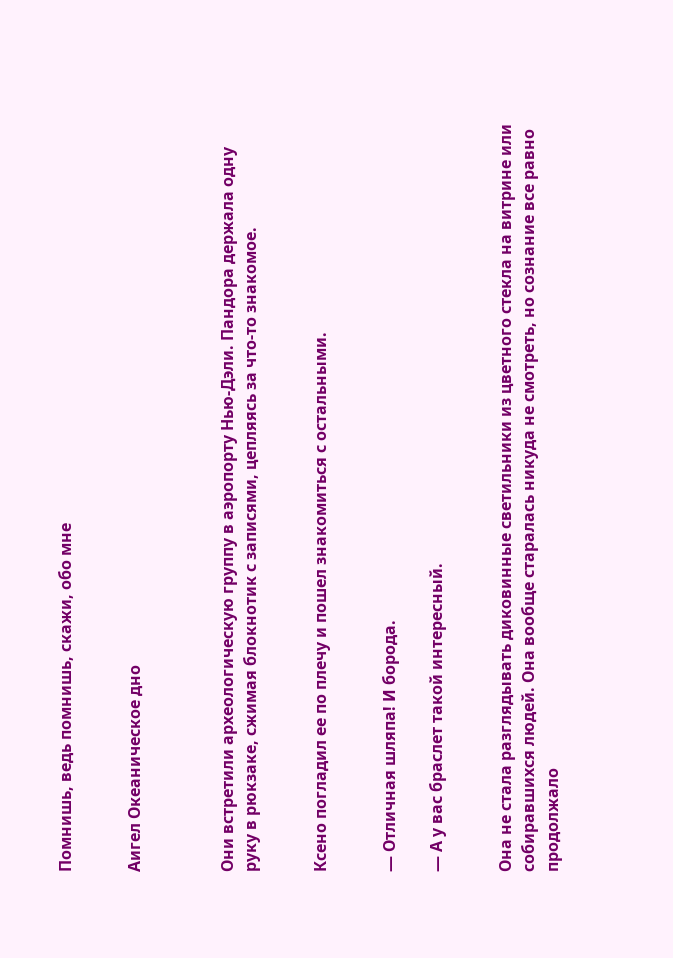Помнишь, ведь помнишь, скажи, обо мне


Аигел Океаническое дно



Они встретили археологическую группу в аэропорту Нью-Дэли. Пандора держала одну руку в рюкзаке, сжимая блокнотик с записями, цепляясь за что-то знакомое.


Ксено погладил ее по плечу и пошел знакомиться с остальными.


— Отличная шляпа! И борода.

— А у вас браслет такой интересный.


Она не стала разглядывать диковинные светильники из цветного стекла на витрине или собиравшихся людей. Она вообще старалась никуда не смотреть, но сознание все равно продолжало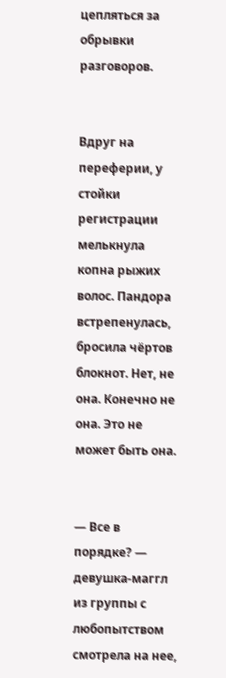цепляться за обрывки разговоров.


Вдруг на переферии, у стойки регистрации мелькнула копна рыжих волос. Пандора встрепенулась, бросила чёртов блокнот. Нет, не она. Конечно не она. Это не может быть она.


— Все в порядке? — девушка-маггл из группы с любопытством смотрела на нее,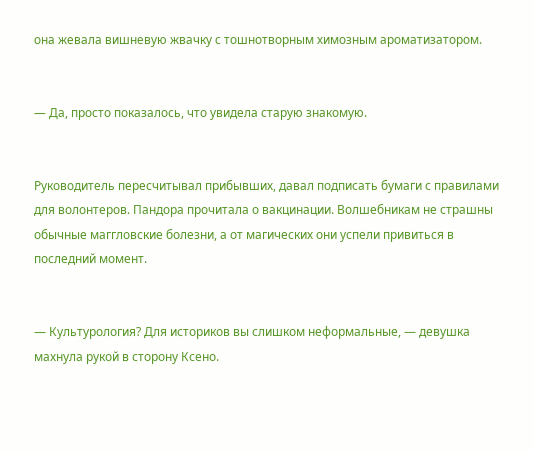она жевала вишневую жвачку с тошнотворным химозным ароматизатором.


— Да, просто показалось, что увидела старую знакомую.


Руководитель пересчитывал прибывших, давал подписать бумаги с правилами для волонтеров. Пандора прочитала о вакцинации. Волшебникам не страшны обычные маггловские болезни, а от магических они успели привиться в последний момент.


— Культурология? Для историков вы слишком неформальные, — девушка махнула рукой в сторону Ксено.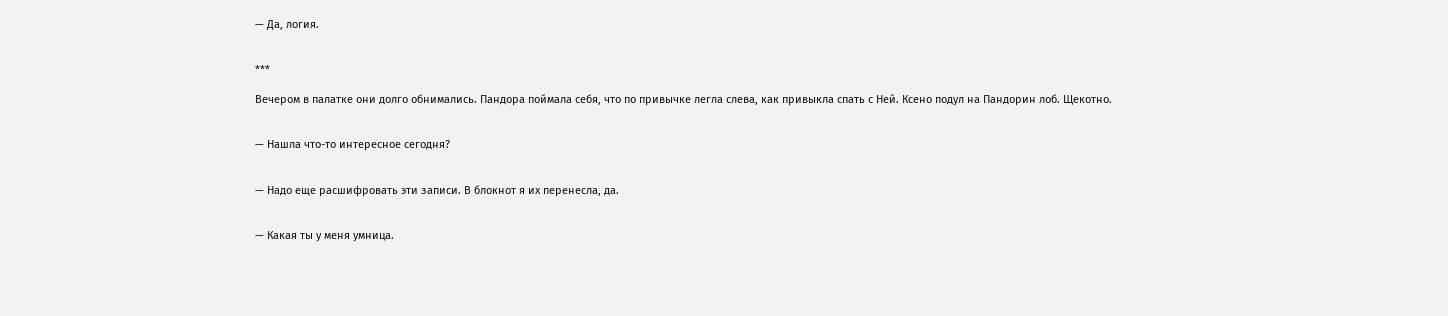— Да, логия.


***

Вечером в палатке они долго обнимались. Пандора поймала себя, что по привычке легла слева, как привыкла спать с Ней. Ксено подул на Пандорин лоб. Щекотно.


— Нашла что-то интересное сегодня?


— Надо еще расшифровать эти записи. В блокнот я их перенесла, да.


— Какая ты у меня умница.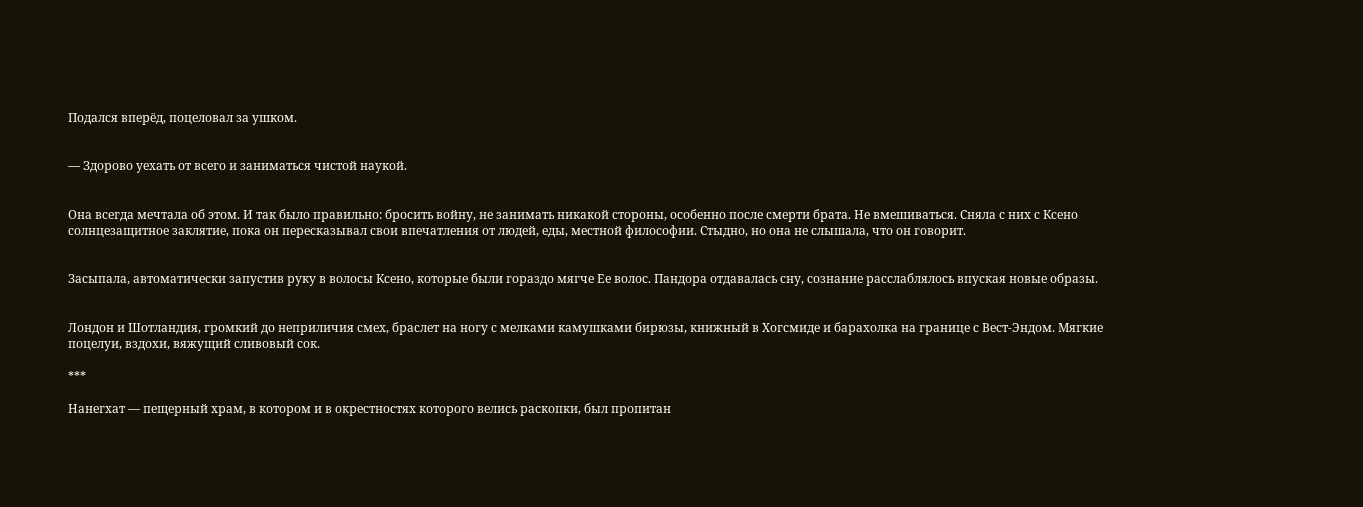Подался вперёд, поцеловал за ушком.


— Здорово уехать от всего и заниматься чистой наукой.


Она всегда мечтала об этом. И так было правильно: бросить войну, не занимать никакой стороны, особенно после смерти брата. Не вмешиваться. Сняла с них с Ксено солнцезащитное заклятие, пока он пересказывал свои впечатления от людей, еды, местной философии. Стыдно, но она не слышала, что он говорит.


Засыпала, автоматически запустив руку в волосы Ксено, которые были гораздо мягче Ее волос. Пандора отдавалась сну, сознание расслаблялось впуская новые образы.


Лондон и Шотландия, громкий до неприличия смех, браслет на ногу с мелками камушками бирюзы, книжный в Хогсмиде и барахолка на границе с Вест-Эндом. Мягкие поцелуи, вздохи, вяжущий сливовый сок.

***

Нанегхат — пещерный храм, в котором и в окрестностях которого велись раскопки, был пропитан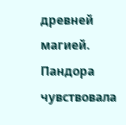древней магией. Пандора чувствовала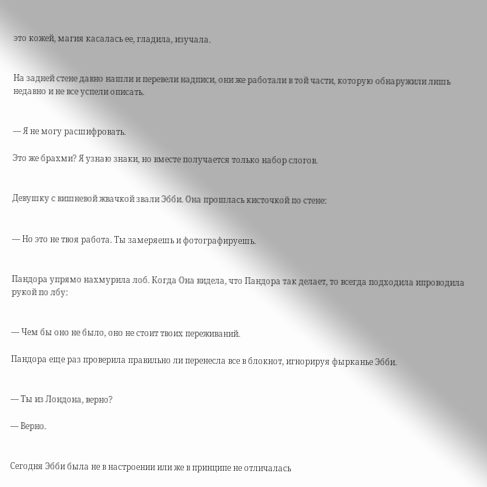это кожей, магия касалась ее, гладила, изучала.


На задней стене давно нашли и перевели надписи, они же работали в той части, которую обнаружили лишь недавно и не все успели описать.


— Я не могу расшифровать.

Это же брахми? Я узнаю знаки, но вместе получается только набор слогов.


Девушку с вишневой жвачкой звали Эбби. Она прошлась кисточкой по стене:


— Но это не твоя работа. Ты замеряешь и фотографируешь.


Пандора упрямо нахмурила лоб. Когда Она видела, что Пандора так делает, то всегда подходила ипроводила рукой по лбу:


— Чем бы оно не было, оно не стоит твоих переживаний.

Пандора еще раз проверила правильно ли перенесла все в блокнот, игнорируя фырканье Эбби.


— Ты из Лондона, верно?

— Верно.


Сегодня Эбби была не в настроении или же в принципе не отличалась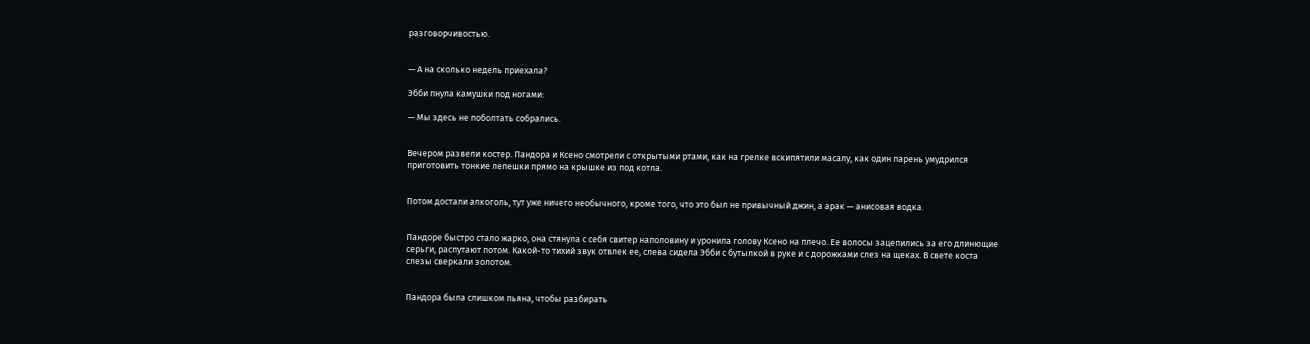разговорчивостью.


— А на сколько недель приехала?

Эбби пнула камушки под ногами:

— Мы здесь не поболтать собрались.


Вечером развели костер. Пандора и Ксено смотрели с открытыми ртами, как на грелке вскипятили масалу, как один парень умудрился приготовить тонкие лепешки прямо на крышке из под котла.


Потом достали алкоголь, тут уже ничего необычного, кроме того, что это был не привычный джин, а арак — анисовая водка.


Пандоре быстро стало жарко, она стянула с себя свитер наполовину и уронила голову Ксено на плечо. Ее волосы зацепились за его длинющие серьги, распутают потом. Какой-то тихий звук отвлек ее, слева сидела Эбби с бутылкой в руке и с дорожками слез на щеках. В свете коста слезы сверкали золотом.


Пандора была слишком пьяна, чтобы разбирать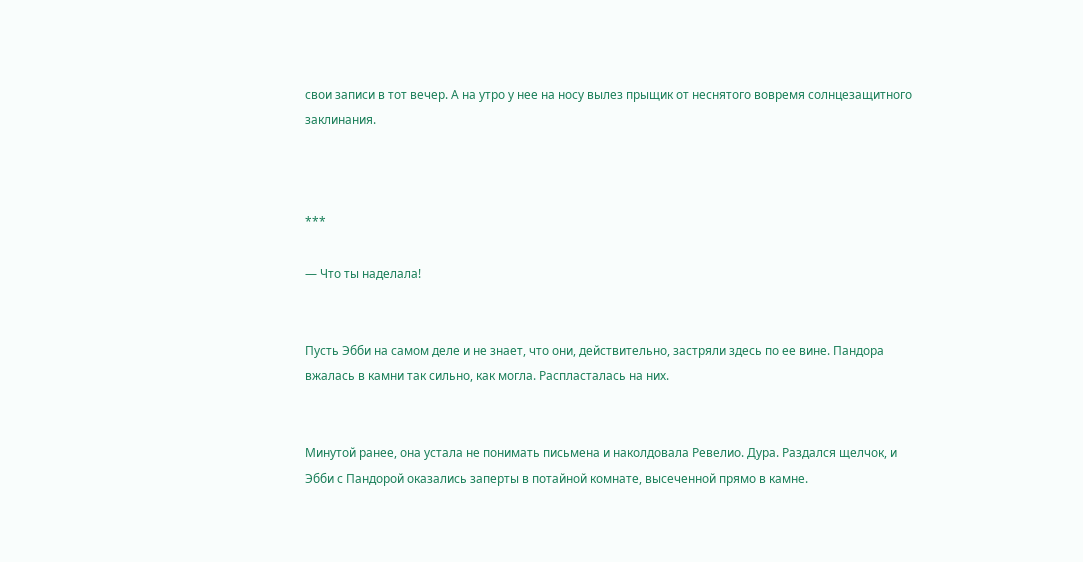свои записи в тот вечер. А на утро у нее на носу вылез прыщик от неснятого вовремя солнцезащитного заклинания.



***

— Что ты наделала!


Пусть Эбби на самом деле и не знает, что они, действительно, застряли здесь по ее вине. Пандора вжалась в камни так сильно, как могла. Распласталась на них.


Минутой ранее, она устала не понимать письмена и наколдовала Ревелио. Дура. Раздался щелчок, и Эбби с Пандорой оказались заперты в потайной комнате, высеченной прямо в камне.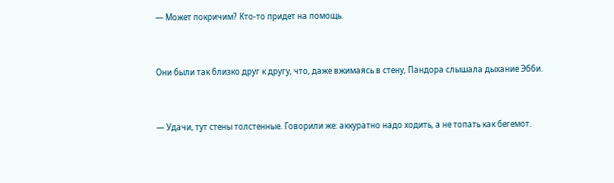— Может покричим? Кто-то придет на помощь.


Они были так близко друг к другу, что, даже вжимаясь в стену, Пандора слышала дыхание Эбби.


— Удачи, тут стены толстенные. Говорили же: аккуратно надо ходить, а не топать как бегемот.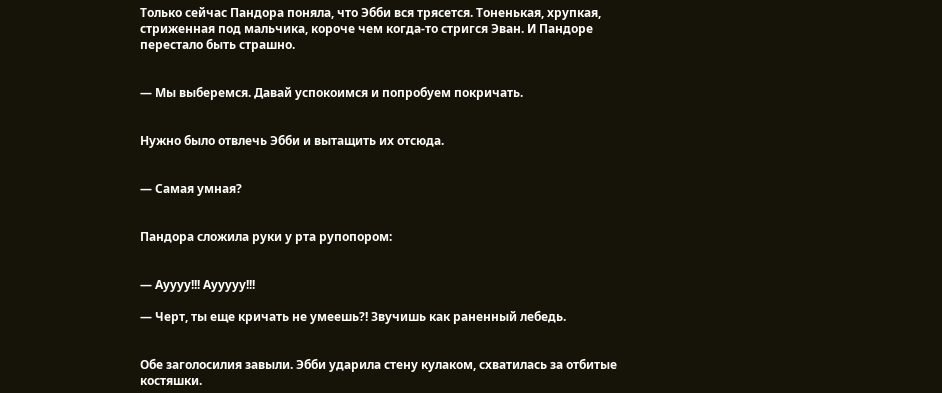Только сейчас Пандора поняла, что Эбби вся трясется. Тоненькая, хрупкая, стриженная под мальчика, короче чем когда-то стригся Эван. И Пандоре перестало быть страшно.


— Мы выберемся. Давай успокоимся и попробуем покричать.


Нужно было отвлечь Эбби и вытащить их отсюда.


— Самая умная?


Пандора сложила руки у рта рупопором:


— Ауууу!!! Аууууу!!!

— Черт, ты еще кричать не умеешь?! Звучишь как раненный лебедь.


Обе заголосилия завыли. Эбби ударила стену кулаком, схватилась за отбитые костяшки.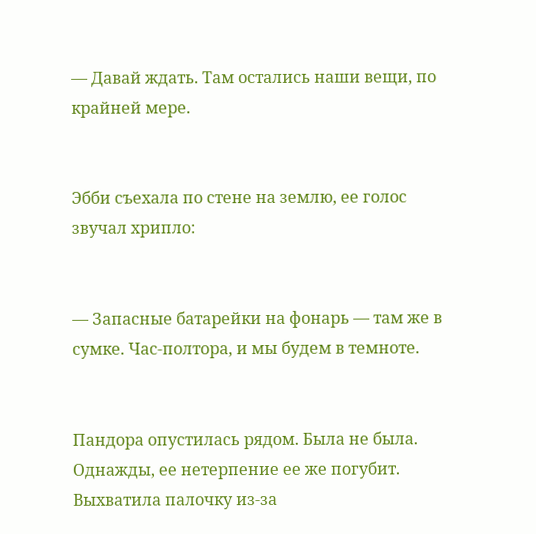— Давай ждать. Там остались наши вещи, по крайней мере.


Эбби съехала по стене на землю, ее голос звучал хрипло:


— Запасные батарейки на фонарь — там же в сумке. Час-полтора, и мы будем в темноте.


Пандора опустилась рядом. Была не была. Однажды, ее нетерпение ее же погубит. Выхватила палочку из-за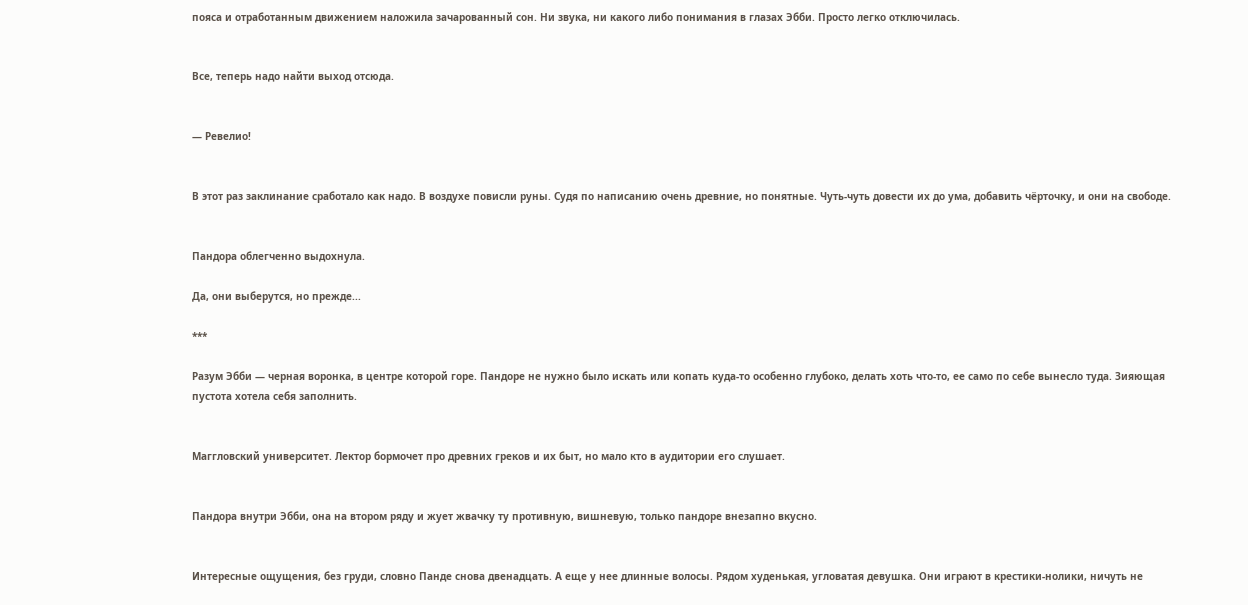пояса и отработанным движением наложила зачарованный сон. Ни звука, ни какого либо понимания в глазах Эбби. Просто легко отключилась.


Все, теперь надо найти выход отсюда.


— Ревелио!


В этот раз заклинание сработало как надо. В воздухе повисли руны. Судя по написанию очень древние, но понятные. Чуть-чуть довести их до ума, добавить чёрточку, и они на свободе.


Пандора облегченно выдохнула.

Да, они выберутся, но прежде...

***

Разум Эбби — черная воронка, в центре которой горе. Пандоре не нужно было искать или копать куда-то особенно глубоко, делать хоть что-то, ее само по себе вынесло туда. Зияющая пустота хотела себя заполнить.


Маггловский университет. Лектор бормочет про древних греков и их быт, но мало кто в аудитории его слушает.


Пандора внутри Эбби, она на втором ряду и жует жвачку ту противную, вишневую, только пандоре внезапно вкусно.


Интересные ощущения, без груди, словно Панде снова двенадцать. А еще у нее длинные волосы. Рядом худенькая, угловатая девушка. Они играют в крестики-нолики, ничуть не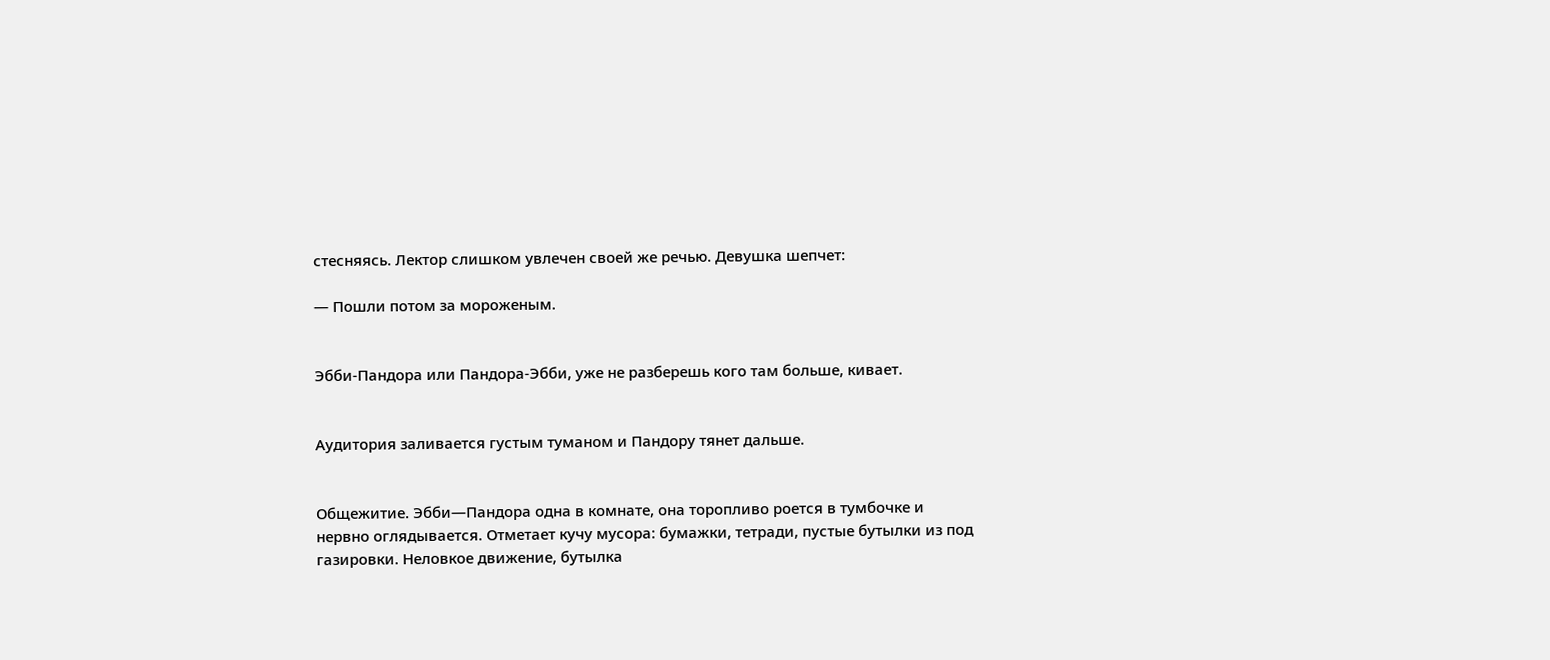стесняясь. Лектор слишком увлечен своей же речью. Девушка шепчет:

— Пошли потом за мороженым.


Эбби-Пандора или Пандора-Эбби, уже не разберешь кого там больше, кивает.


Аудитория заливается густым туманом и Пандору тянет дальше.


Общежитие. Эбби—Пандора одна в комнате, она торопливо роется в тумбочке и нервно оглядывается. Отметает кучу мусора: бумажки, тетради, пустые бутылки из под газировки. Неловкое движение, бутылка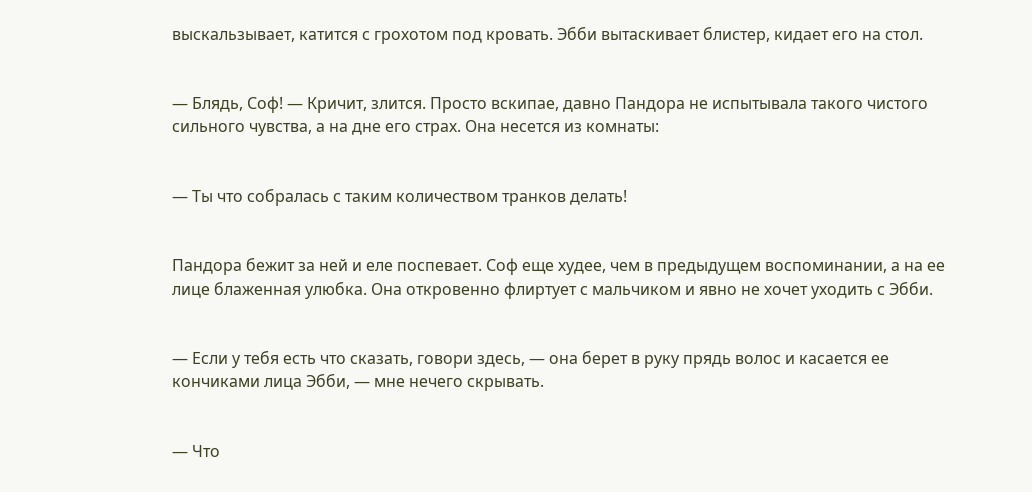выскальзывает, катится с грохотом под кровать. Эбби вытаскивает блистер, кидает его на стол.


— Блядь, Соф! — Кричит, злится. Просто вскипае, давно Пандора не испытывала такого чистого сильного чувства, а на дне его страх. Она несется из комнаты:


— Ты что собралась с таким количеством транков делать!


Пандора бежит за ней и еле поспевает. Соф еще худее, чем в предыдущем воспоминании, а на ее лице блаженная улюбка. Она откровенно флиртует с мальчиком и явно не хочет уходить с Эбби.


— Если у тебя есть что сказать, говори здесь, — она берет в руку прядь волос и касается ее кончиками лица Эбби, — мне нечего скрывать.


— Что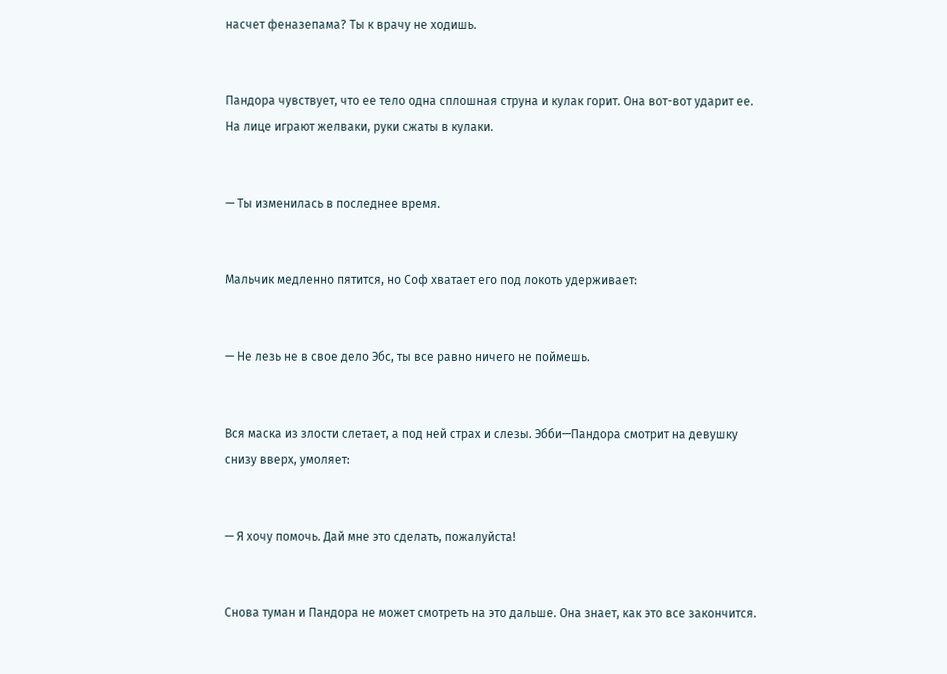насчет феназепама? Ты к врачу не ходишь.


Пандора чувствует, что ее тело одна сплошная струна и кулак горит. Она вот-вот ударит ее. На лице играют желваки, руки сжаты в кулаки.


— Ты изменилась в последнее время.


Мальчик медленно пятится, но Соф хватает его под локоть удерживает:


— Не лезь не в свое дело Эбс, ты все равно ничего не поймешь.


Вся маска из злости слетает, а под ней страх и слезы. Эбби—Пандора смотрит на девушку снизу вверх, умоляет:


— Я хочу помочь. Дай мне это сделать, пожалуйста!


Снова туман и Пандора не может смотреть на это дальше. Она знает, как это все закончится.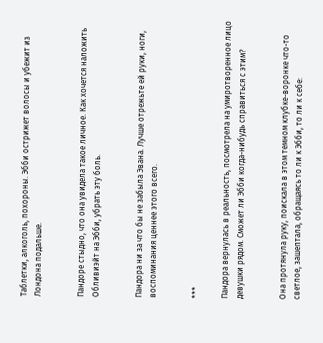Таблетки, алкоголь, похороны. Эбби острижет волосы и убежит из Лондона подальше.


Пандоре стыдно, что она увидела такое личное. Как хочется наложить Обливиэйт на Эбби, убрать эту боль.


Пандора ни за что бы не забыла Эвана. Лучше отрежьте ей руки, ноги, воспоминания ценнее этого всего.


***

Пандора вернулась в реальность, посмотрела на умиротворенное лицо девушки рядом. Сможет ли Эбби когда-нибудь справиться с этим?


Она протянула руку, поискала в этом темном клубке-воронке что-то светлое, зашептала, обращаясь то ли к Эбби, то ли к себе: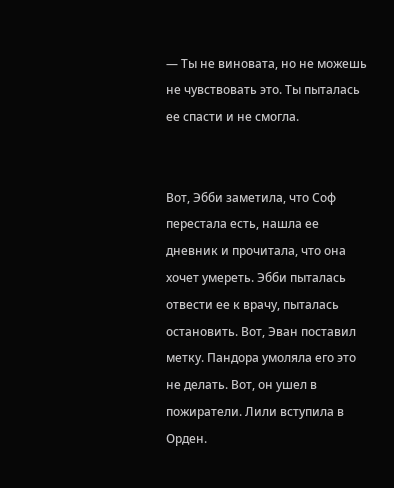— Ты не виновата, но не можешь не чувствовать это. Ты пыталась ее спасти и не смогла.


Вот, Эбби заметила, что Соф перестала есть, нашла ее дневник и прочитала, что она хочет умереть. Эбби пыталась отвести ее к врачу, пыталась остановить. Вот, Эван поставил метку. Пандора умоляла его это не делать. Вот, он ушел в пожиратели. Лили вступила в Орден.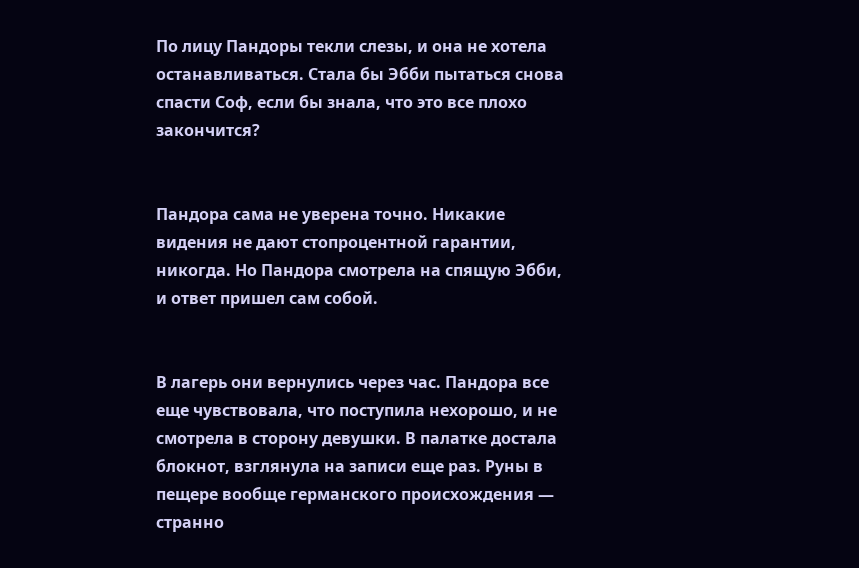По лицу Пандоры текли слезы, и она не хотела останавливаться. Стала бы Эбби пытаться снова спасти Соф, если бы знала, что это все плохо закончится?


Пандора сама не уверена точно. Никакие видения не дают стопроцентной гарантии, никогда. Но Пандора смотрела на спящую Эбби, и ответ пришел сам собой.


В лагерь они вернулись через час. Пандора все еще чувствовала, что поступила нехорошо, и не смотрела в сторону девушки. В палатке достала блокнот, взглянула на записи еще раз. Руны в пещере вообще германского происхождения — странно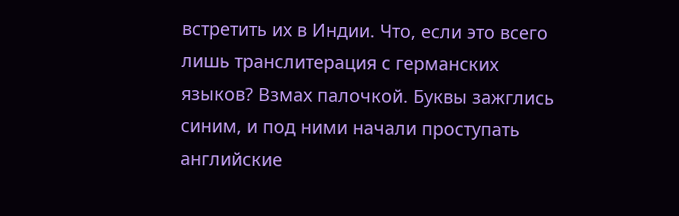встретить их в Индии. Что, если это всего лишь транслитерация с германских языков? Взмах палочкой. Буквы зажглись синим, и под ними начали проступать английские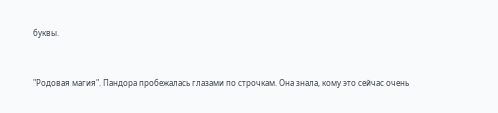буквы.


"Родовая магия". Пандора пробежалась глазами по строчкам. Она знала, кому это сейчас очень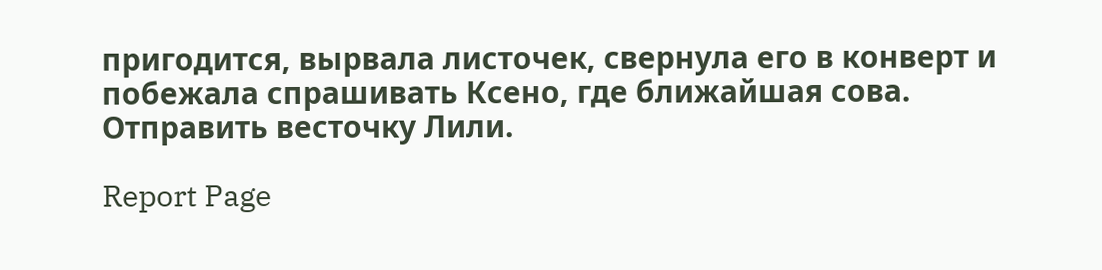пригодится, вырвала листочек, свернула его в конверт и побежала спрашивать Ксено, где ближайшая сова. Отправить весточку Лили.

Report Page